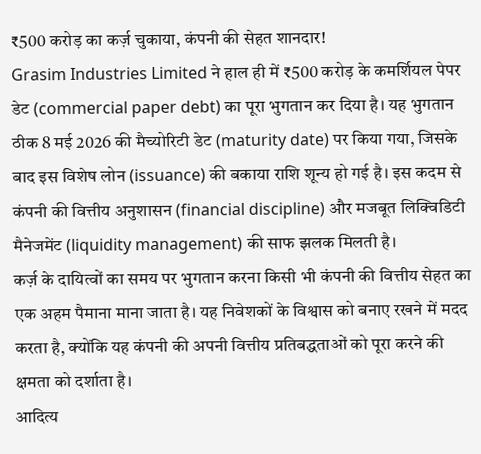₹500 करोड़ का कर्ज़ चुकाया, कंपनी की सेहत शानदार!
Grasim Industries Limited ने हाल ही में ₹500 करोड़ के कमर्शियल पेपर डेट (commercial paper debt) का पूरा भुगतान कर दिया है। यह भुगतान ठीक 8 मई 2026 की मैच्योरिटी डेट (maturity date) पर किया गया, जिसके बाद इस विशेष लोन (issuance) की बकाया राशि शून्य हो गई है। इस कदम से कंपनी की वित्तीय अनुशासन (financial discipline) और मजबूत लिक्विडिटी मैनेजमेंट (liquidity management) की साफ झलक मिलती है।
कर्ज़ के दायित्वों का समय पर भुगतान करना किसी भी कंपनी की वित्तीय सेहत का एक अहम पैमाना माना जाता है। यह निवेशकों के विश्वास को बनाए रखने में मदद करता है, क्योंकि यह कंपनी की अपनी वित्तीय प्रतिबद्धताओं को पूरा करने की क्षमता को दर्शाता है।
आदित्य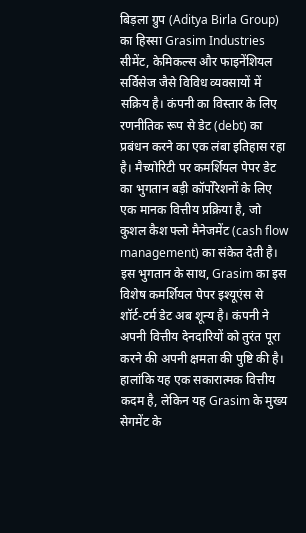बिड़ला ग्रुप (Aditya Birla Group) का हिस्सा Grasim Industries सीमेंट, केमिकल्स और फाइनेंशियल सर्विसेज जैसे विविध व्यवसायों में सक्रिय है। कंपनी का विस्तार के लिए रणनीतिक रूप से डेट (debt) का प्रबंधन करने का एक लंबा इतिहास रहा है। मैच्योरिटी पर कमर्शियल पेपर डेट का भुगतान बड़ी कॉर्पोरेशनों के लिए एक मानक वित्तीय प्रक्रिया है, जो कुशल कैश फ्लो मैनेजमेंट (cash flow management) का संकेत देती है।
इस भुगतान के साथ, Grasim का इस विशेष कमर्शियल पेपर इश्यूएंस से शॉर्ट-टर्म डेट अब शून्य है। कंपनी ने अपनी वित्तीय देनदारियों को तुरंत पूरा करने की अपनी क्षमता की पुष्टि की है। हालांकि यह एक सकारात्मक वित्तीय कदम है, लेकिन यह Grasim के मुख्य सेगमेंट के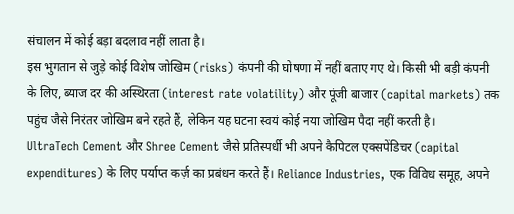संचालन में कोई बड़ा बदलाव नहीं लाता है।
इस भुगतान से जुड़े कोई विशेष जोखिम (risks) कंपनी की घोषणा में नहीं बताए गए थे। किसी भी बड़ी कंपनी के लिए, ब्याज दर की अस्थिरता (interest rate volatility) और पूंजी बाजार (capital markets) तक पहुंच जैसे निरंतर जोखिम बने रहते हैं, लेकिन यह घटना स्वयं कोई नया जोखिम पैदा नहीं करती है।
UltraTech Cement और Shree Cement जैसे प्रतिस्पर्धी भी अपने कैपिटल एक्सपेंडिचर (capital expenditures) के लिए पर्याप्त कर्ज़ का प्रबंधन करते हैं। Reliance Industries, एक विविध समूह, अपने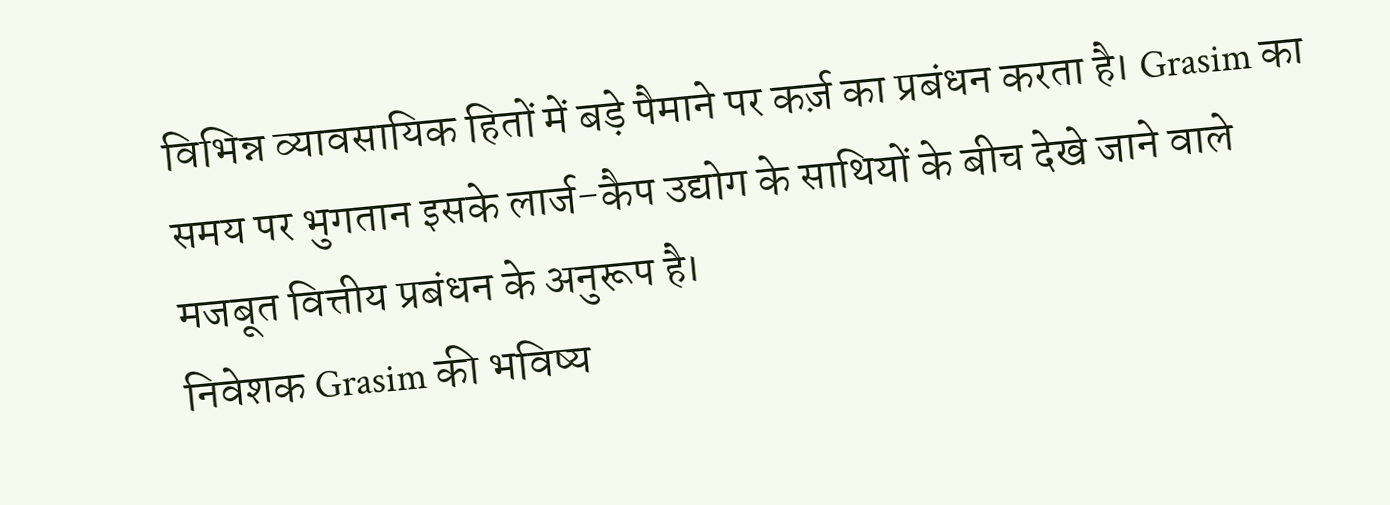विभिन्न व्यावसायिक हितों में बड़े पैमाने पर कर्ज़ का प्रबंधन करता है। Grasim का समय पर भुगतान इसके लार्ज-कैप उद्योग के साथियों के बीच देखे जाने वाले मजबूत वित्तीय प्रबंधन के अनुरूप है।
निवेशक Grasim की भविष्य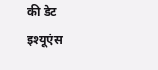की डेट इश्यूएंस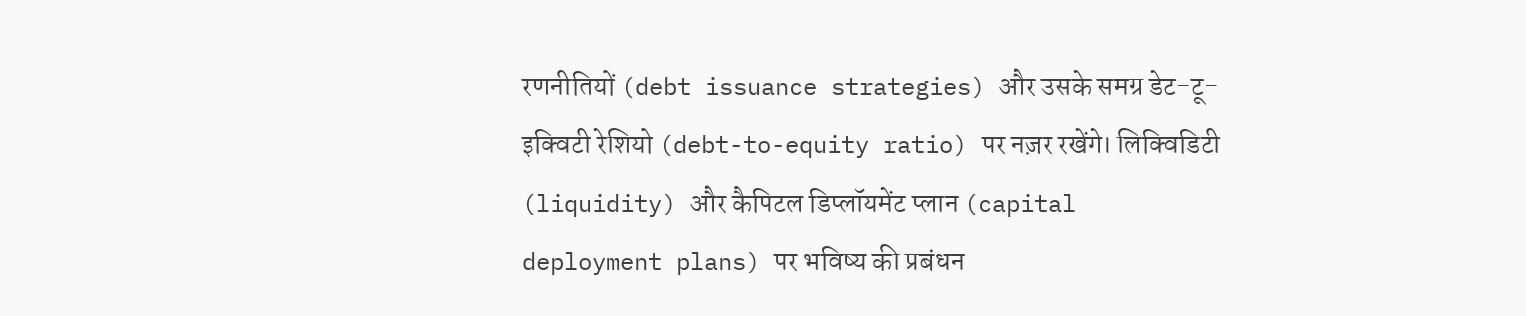रणनीतियों (debt issuance strategies) और उसके समग्र डेट-टू-इक्विटी रेशियो (debt-to-equity ratio) पर नज़र रखेंगे। लिक्विडिटी (liquidity) और कैपिटल डिप्लॉयमेंट प्लान (capital deployment plans) पर भविष्य की प्रबंधन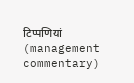टिप्पणियां (management commentary)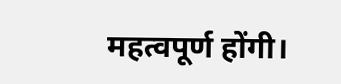महत्वपूर्ण होंगी।